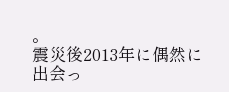。
震災後2013年に偶然に出会っ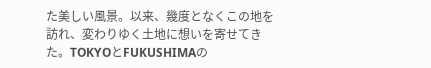た美しい風景。以来、幾度となくこの地を訪れ、変わりゆく土地に想いを寄せてきた。TOKYOとFUKUSHIMAの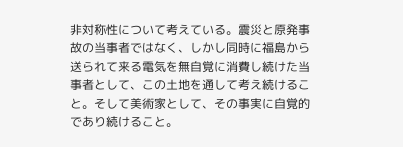非対称性について考えている。震災と原発事故の当事者ではなく、しかし同時に福島から送られて来る電気を無自覚に消費し続けた当事者として、この土地を通して考え続けること。そして美術家として、その事実に自覚的であり続けること。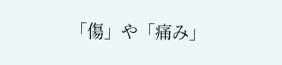「傷」や「痛み」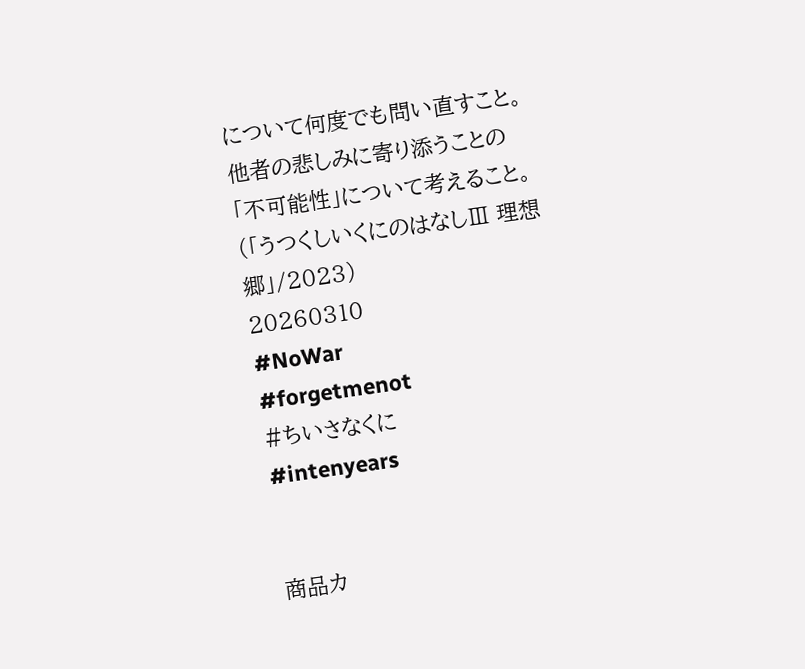について何度でも問い直すこと。他者の悲しみに寄り添うことの「不可能性」について考えること。(「うつくしいくにのはなしⅢ 理想郷」/2023)
20260310
#NoWar
#forgetmenot
#ちいさなくに
#intenyears


商品カ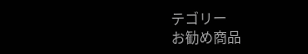テゴリー
お勧め商品